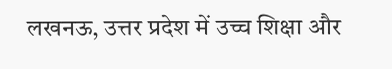लखनऊ, उत्तर प्रदेश में उच्च शिक्षा और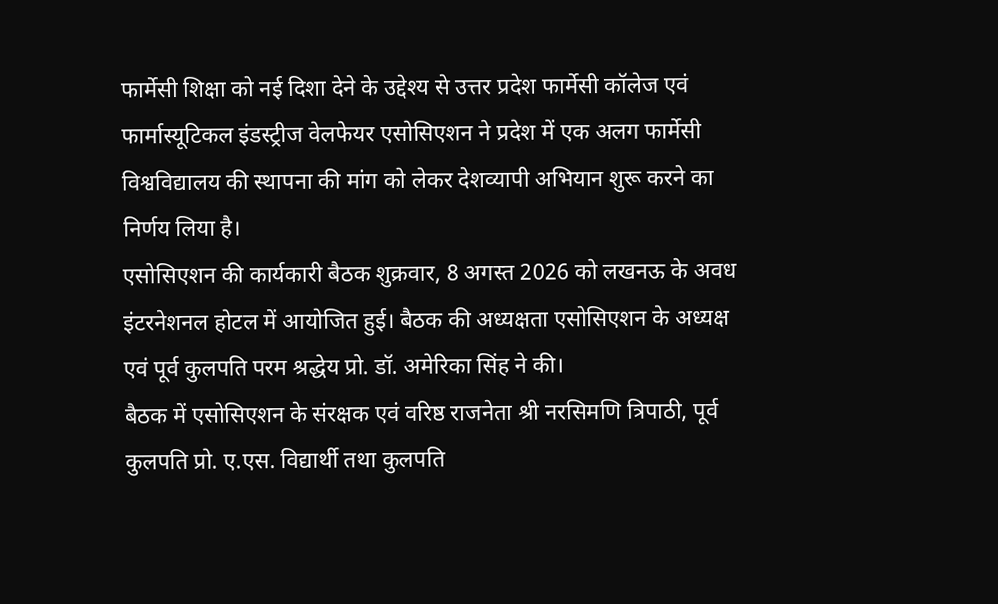फार्मेसी शिक्षा को नई दिशा देने के उद्देश्य से उत्तर प्रदेश फार्मेसी कॉलेज एवं फार्मास्यूटिकल इंडस्ट्रीज वेलफेयर एसोसिएशन ने प्रदेश में एक अलग फार्मेसी विश्वविद्यालय की स्थापना की मांग को लेकर देशव्यापी अभियान शुरू करने का निर्णय लिया है।
एसोसिएशन की कार्यकारी बैठक शुक्रवार, 8 अगस्त 2026 को लखनऊ के अवध इंटरनेशनल होटल में आयोजित हुई। बैठक की अध्यक्षता एसोसिएशन के अध्यक्ष एवं पूर्व कुलपति परम श्रद्धेय प्रो. डॉ. अमेरिका सिंह ने की।
बैठक में एसोसिएशन के संरक्षक एवं वरिष्ठ राजनेता श्री नरसिमणि त्रिपाठी, पूर्व कुलपति प्रो. ए.एस. विद्यार्थी तथा कुलपति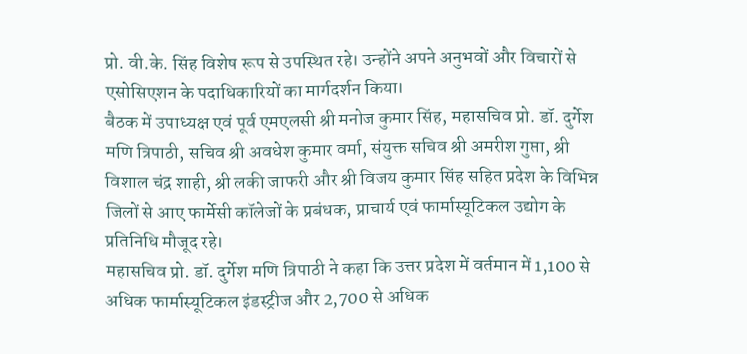प्रो. वी.के. सिंह विशेष रूप से उपस्थित रहे। उन्होंने अपने अनुभवों और विचारों से एसोसिएशन के पदाधिकारियों का मार्गदर्शन किया।
बैठक में उपाध्यक्ष एवं पूर्व एमएलसी श्री मनोज कुमार सिंह, महासचिव प्रो. डॉ. दुर्गेश मणि त्रिपाठी, सचिव श्री अवधेश कुमार वर्मा, संयुक्त सचिव श्री अमरीश गुप्ता, श्री विशाल चंद्र शाही, श्री लकी जाफरी और श्री विजय कुमार सिंह सहित प्रदेश के विभिन्न जिलों से आए फार्मेसी कॉलेजों के प्रबंधक, प्राचार्य एवं फार्मास्यूटिकल उद्योग के प्रतिनिधि मौजूद रहे।
महासचिव प्रो. डॉ. दुर्गेश मणि त्रिपाठी ने कहा कि उत्तर प्रदेश में वर्तमान में 1,100 से अधिक फार्मास्यूटिकल इंडस्ट्रीज और 2,700 से अधिक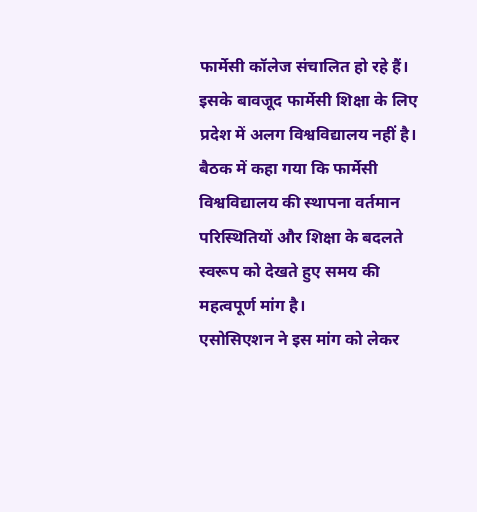फार्मेसी कॉलेज संचालित हो रहे हैं। इसके बावजूद फार्मेसी शिक्षा के लिए प्रदेश में अलग विश्वविद्यालय नहीं है। बैठक में कहा गया कि फार्मेसी विश्वविद्यालय की स्थापना वर्तमान परिस्थितियों और शिक्षा के बदलते स्वरूप को देखते हुए समय की महत्वपूर्ण मांग है।
एसोसिएशन ने इस मांग को लेकर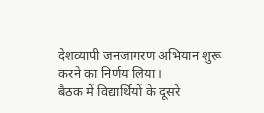देशव्यापी जनजागरण अभियान शुरू करने का निर्णय लिया।
बैठक में विद्यार्थियों के दूसरे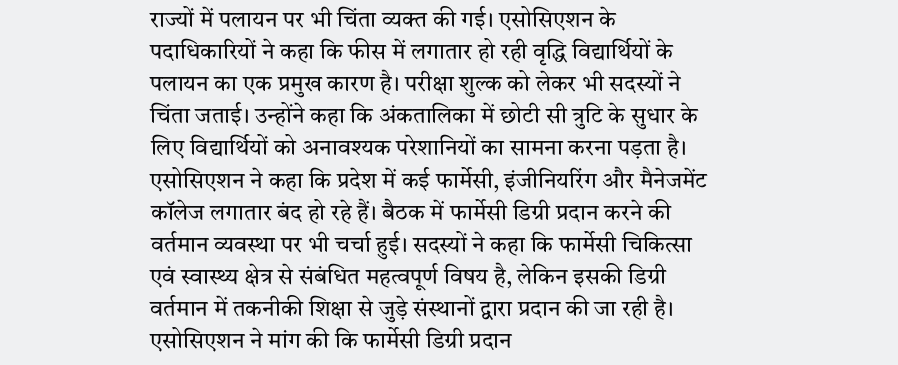राज्यों में पलायन पर भी चिंता व्यक्त की गई। एसोसिएशन के पदाधिकारियों ने कहा कि फीस में लगातार हो रही वृद्धि विद्यार्थियों के पलायन का एक प्रमुख कारण है। परीक्षा शुल्क को लेकर भी सदस्यों ने चिंता जताई। उन्होंने कहा कि अंकतालिका में छोटी सी त्रुटि के सुधार के लिए विद्यार्थियों को अनावश्यक परेशानियों का सामना करना पड़ता है।
एसोसिएशन ने कहा कि प्रदेश में कई फार्मेसी, इंजीनियरिंग और मैनेजमेंट कॉलेज लगातार बंद हो रहे हैं। बैठक में फार्मेसी डिग्री प्रदान करने की वर्तमान व्यवस्था पर भी चर्चा हुई। सदस्यों ने कहा कि फार्मेसी चिकित्सा एवं स्वास्थ्य क्षेत्र से संबंधित महत्वपूर्ण विषय है, लेकिन इसकी डिग्री वर्तमान में तकनीकी शिक्षा से जुड़े संस्थानों द्वारा प्रदान की जा रही है।
एसोसिएशन ने मांग की कि फार्मेसी डिग्री प्रदान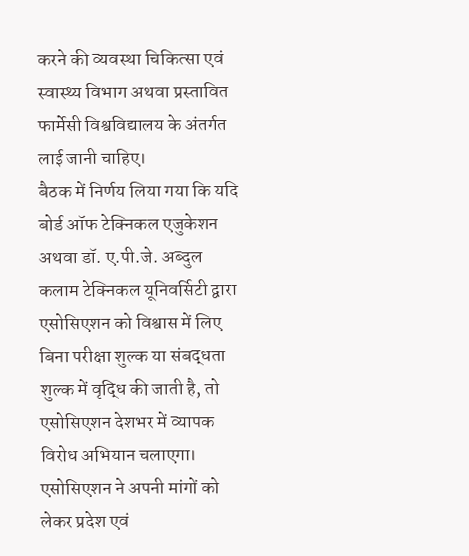करने की व्यवस्था चिकित्सा एवं स्वास्थ्य विभाग अथवा प्रस्तावित फार्मेसी विश्वविद्यालय के अंतर्गत लाई जानी चाहिए।
बैठक में निर्णय लिया गया कि यदि बोर्ड ऑफ टेक्निकल एजुकेशन अथवा डॉ. ए.पी.जे. अब्दुल कलाम टेक्निकल यूनिवर्सिटी द्वारा एसोसिएशन को विश्वास में लिए बिना परीक्षा शुल्क या संबद्धता शुल्क में वृद्धि की जाती है, तो एसोसिएशन देशभर में व्यापक विरोध अभियान चलाएगा।
एसोसिएशन ने अपनी मांगों को लेकर प्रदेश एवं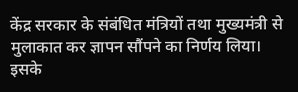केंद्र सरकार के संबंधित मंत्रियों तथा मुख्यमंत्री से मुलाकात कर ज्ञापन सौंपने का निर्णय लिया। इसके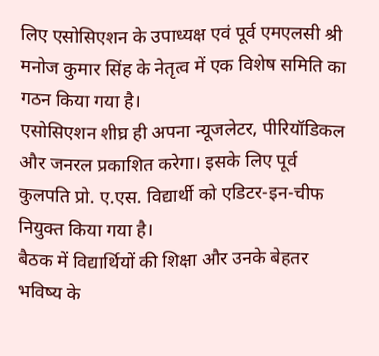लिए एसोसिएशन के उपाध्यक्ष एवं पूर्व एमएलसी श्री मनोज कुमार सिंह के नेतृत्व में एक विशेष समिति का गठन किया गया है।
एसोसिएशन शीघ्र ही अपना न्यूजलेटर, पीरियॉडिकल और जनरल प्रकाशित करेगा। इसके लिए पूर्व कुलपति प्रो. ए.एस. विद्यार्थी को एडिटर-इन-चीफ नियुक्त किया गया है।
बैठक में विद्यार्थियों की शिक्षा और उनके बेहतर भविष्य के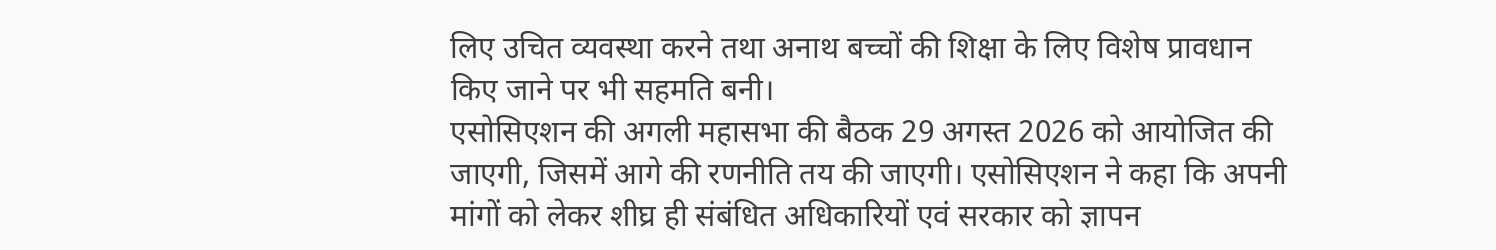लिए उचित व्यवस्था करने तथा अनाथ बच्चों की शिक्षा के लिए विशेष प्रावधान किए जाने पर भी सहमति बनी।
एसोसिएशन की अगली महासभा की बैठक 29 अगस्त 2026 को आयोजित की जाएगी, जिसमें आगे की रणनीति तय की जाएगी। एसोसिएशन ने कहा कि अपनी मांगों को लेकर शीघ्र ही संबंधित अधिकारियों एवं सरकार को ज्ञापन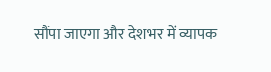सौंपा जाएगा और देशभर में व्यापक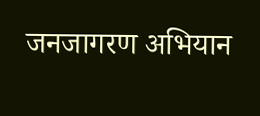जनजागरण अभियान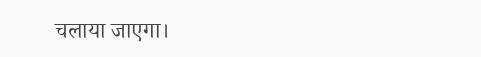चलाया जाएगा।